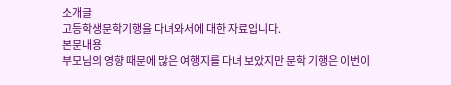소개글
고등학생문학기행을 다녀와서에 대한 자료입니다.
본문내용
부모님의 영향 때문에 많은 여행지를 다녀 보았지만 문학 기행은 이번이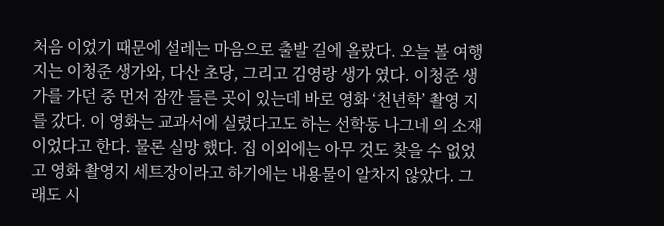처음 이었기 때문에 설레는 마음으로 출발 길에 올랐다. 오늘 볼 여행지는 이청준 생가와, 다산 초당, 그리고 김영랑 생가 였다. 이청준 생가를 가던 중 먼저 잠깐 들른 곳이 있는데 바로 영화 ‘천년학’ 촬영 지를 갔다. 이 영화는 교과서에 실렸다고도 하는 선학동 나그네 의 소재이었다고 한다. 물론 실망 했다. 집 이외에는 아무 것도 찾을 수 없었고 영화 촬영지 세트장이라고 하기에는 내용물이 알차지 않았다. 그래도 시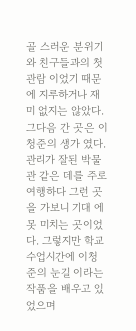골 스러운 분위기와 친구들과의 첫 관람 이었기 때문에 지루하거나 재미 없지는 않았다. 그다음 간 곳은 이청준의 생가 였다. 관리가 잘된 박물관 같은 데를 주로 여행하다 그런 곳을 가보니 기대 에 못 미치는 곳이었다. 그렇지만 학교 수업시간에 이청준의 눈길 이라는 작품을 배우고 있었으며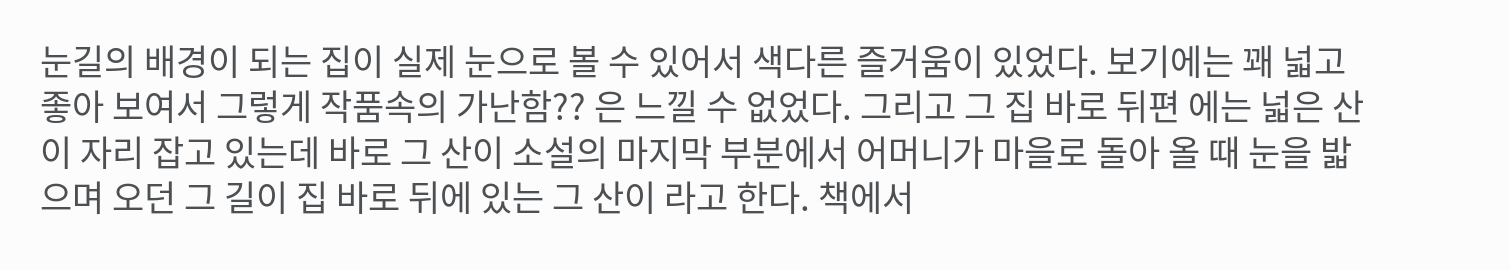눈길의 배경이 되는 집이 실제 눈으로 볼 수 있어서 색다른 즐거움이 있었다. 보기에는 꽤 넓고 좋아 보여서 그렇게 작품속의 가난함?? 은 느낄 수 없었다. 그리고 그 집 바로 뒤편 에는 넓은 산이 자리 잡고 있는데 바로 그 산이 소설의 마지막 부분에서 어머니가 마을로 돌아 올 때 눈을 밟으며 오던 그 길이 집 바로 뒤에 있는 그 산이 라고 한다. 책에서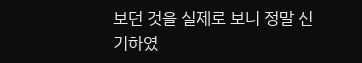보던 것을 실제로 보니 정말 신기하였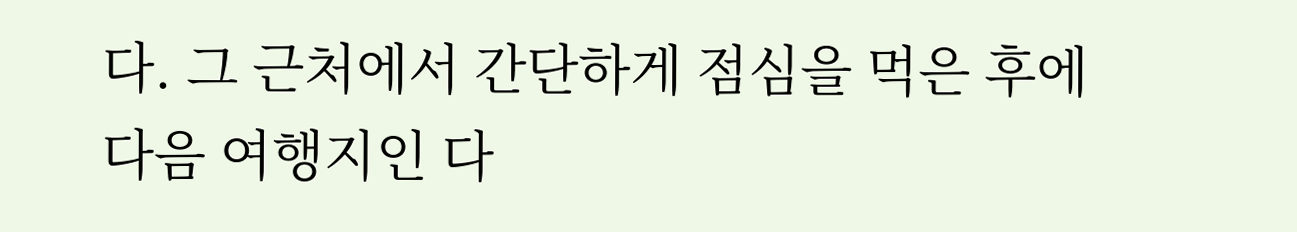다. 그 근처에서 간단하게 점심을 먹은 후에 다음 여행지인 다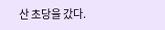산 초당을 갔다.